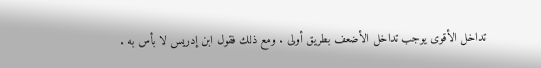تداخل الأقوى يوجب تداخل الأضعف بطريق أولى . ومع ذلك فقول ابن إدريس لا بأس به .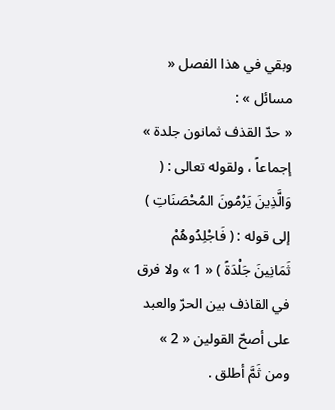وبقي في هذا الفصل « مسائل » :
« حدّ القذف ثمانون جلدة » إجماعاً ، ولقوله تعالى : ( وَالَّذِينَ يَرْمُونَ المُحْصَنَاتِ ) إلى قوله : ( فَاجْلِدُوهُمْ ثَمَانِينَ جَلْدَةً ) « 1 » ولا فرق في القاذف بين الحرّ والعبد على أصحّ القولين « 2 » ومن ثَمَّ أطلق .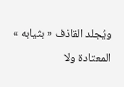ويُجلد القاذف « بثيابه » المعتادة ولا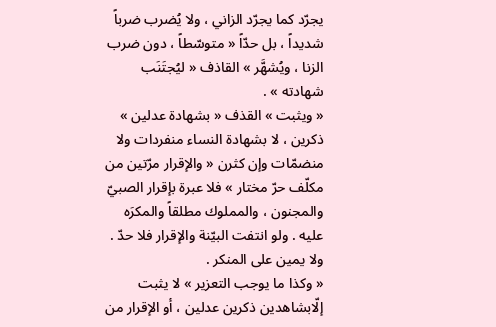يجرّد كما يجرّد الزاني ، ولا يُضرب ضرباً شديداً ، بل حدّاً « متوسّطاً ، دون ضرب الزنا ، ويُشهَّر » القاذف « ليُجتَنَب شهادته » .
« ويثبت » القذف « بشهادة عدلين » ذكرين ، لا بشهادة النساء منفردات ولا منضمّات وإن كثرن « والإقرار مرّتين من مكلّف حرّ مختار » فلا عبرة بإقرار الصبيّ والمجنون ، والمملوك مطلقاً والمكرَه عليه . ولو انتفت البيّنة والإقرار فلا حدّ . ولا يمين على المنكر .
« وكذا ما يوجب التعزير » لا يثبت إلّابشاهدين ذكرين عدلين ، أو الإقرار من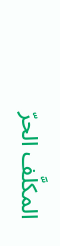المكلَّف الحرّ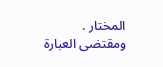المختار .
ومقتضى العبارة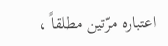اعتباره مرّتين مطلقاً ،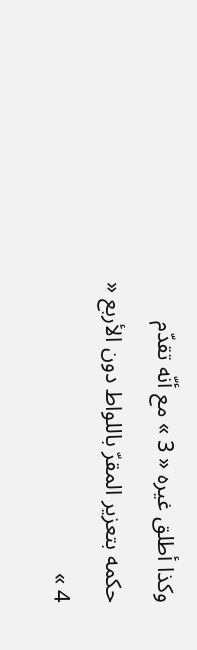وكذا أطلق غيره « 3 » مع أنّه تقدّم حكمه بتعزير المقرّ باللواط دون الأربع « 4 »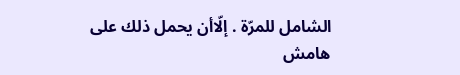الشامل للمرّة . إلّاأن يحمل ذلك على
هامش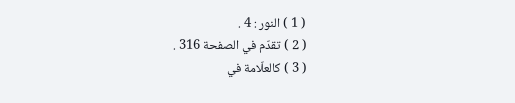( 1 ) النور : 4 .
( 2 ) تقدّم في الصفحة 316 .
( 3 ) كالعلّامة في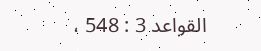القواعد 3 : 548 ،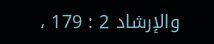والإرشاد 2 : 179 ،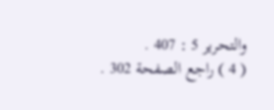والتحرير 5 : 407 .
( 4 ) راجع الصفحة 302 .